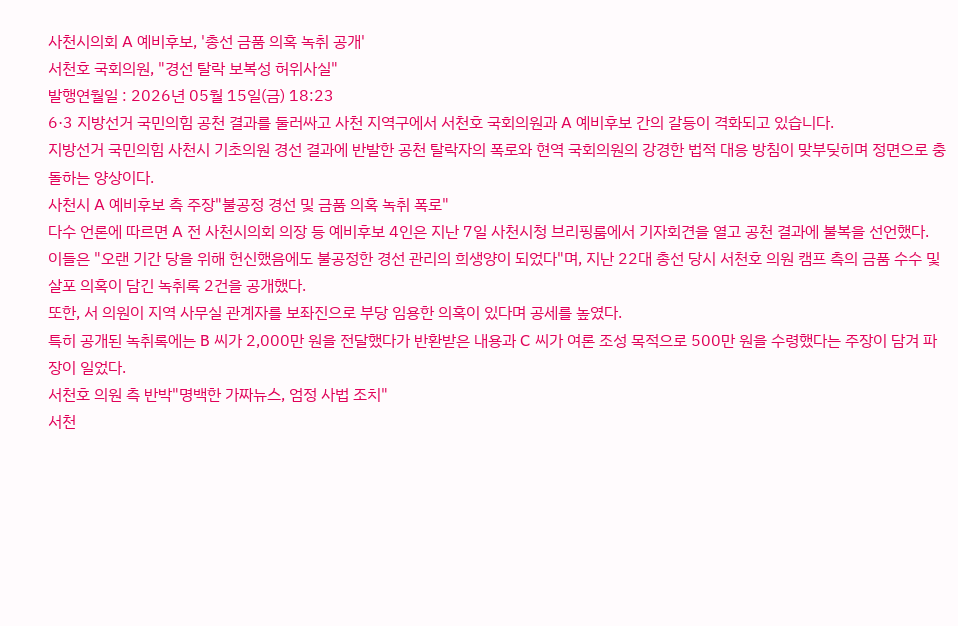사천시의회 A 예비후보, '총선 금품 의혹 녹취 공개'
서천호 국회의원, "경선 탈락 보복성 허위사실"
발행연월일 : 2026년 05월 15일(금) 18:23
6·3 지방선거 국민의힘 공천 결과를 둘러싸고 사천 지역구에서 서천호 국회의원과 A 예비후보 간의 갈등이 격화되고 있습니다.
지방선거 국민의힘 사천시 기초의원 경선 결과에 반발한 공천 탈락자의 폭로와 현역 국회의원의 강경한 법적 대응 방침이 맞부딪히며 정면으로 충돌하는 양상이다.
사천시 A 예비후보 측 주장"불공정 경선 및 금품 의혹 녹취 폭로"
다수 언론에 따르면 A 전 사천시의회 의장 등 예비후보 4인은 지난 7일 사천시청 브리핑룸에서 기자회견을 열고 공천 결과에 불복을 선언했다.
이들은 "오랜 기간 당을 위해 헌신했음에도 불공정한 경선 관리의 희생양이 되었다"며, 지난 22대 총선 당시 서천호 의원 캠프 측의 금품 수수 및 살포 의혹이 담긴 녹취록 2건을 공개했다.
또한, 서 의원이 지역 사무실 관계자를 보좌진으로 부당 임용한 의혹이 있다며 공세를 높였다.
특히 공개된 녹취록에는 B 씨가 2,000만 원을 전달했다가 반환받은 내용과 C 씨가 여론 조성 목적으로 500만 원을 수령했다는 주장이 담겨 파장이 일었다.
서천호 의원 측 반박"명백한 가짜뉴스, 엄정 사법 조치"
서천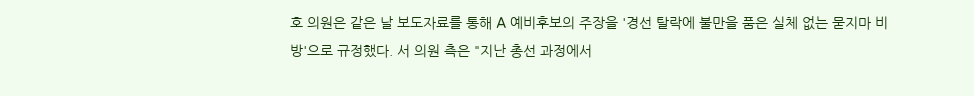호 의원은 같은 날 보도자료를 통해 A 예비후보의 주장을 '경선 탈락에 불만을 품은 실체 없는 묻지마 비방'으로 규정했다. 서 의원 측은 "지난 총선 과정에서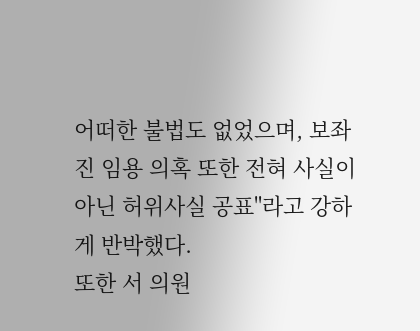어떠한 불법도 없었으며, 보좌진 임용 의혹 또한 전혀 사실이 아닌 허위사실 공표"라고 강하게 반박했다.
또한 서 의원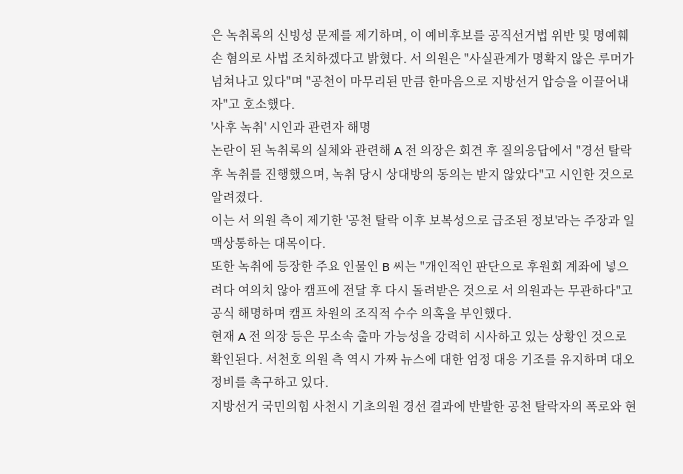은 녹취록의 신빙성 문제를 제기하며, 이 예비후보를 공직선거법 위반 및 명예훼손 혐의로 사법 조치하겠다고 밝혔다. 서 의원은 "사실관계가 명확지 않은 루머가 넘쳐나고 있다"며 "공천이 마무리된 만큼 한마음으로 지방선거 압승을 이끌어내자"고 호소했다.
'사후 녹취' 시인과 관련자 해명
논란이 된 녹취록의 실체와 관련해 A 전 의장은 회견 후 질의응답에서 "경선 탈락 후 녹취를 진행했으며, 녹취 당시 상대방의 동의는 받지 않았다"고 시인한 것으로 알려졌다.
이는 서 의원 측이 제기한 '공천 탈락 이후 보복성으로 급조된 정보'라는 주장과 일맥상통하는 대목이다.
또한 녹취에 등장한 주요 인물인 B 씨는 "개인적인 판단으로 후원회 계좌에 넣으려다 여의치 않아 캠프에 전달 후 다시 돌려받은 것으로 서 의원과는 무관하다"고 공식 해명하며 캠프 차원의 조직적 수수 의혹을 부인했다.
현재 A 전 의장 등은 무소속 출마 가능성을 강력히 시사하고 있는 상황인 것으로 확인된다. 서천호 의원 측 역시 가짜 뉴스에 대한 엄정 대응 기조를 유지하며 대오 정비를 촉구하고 있다.
지방선거 국민의힘 사천시 기초의원 경선 결과에 반발한 공천 탈락자의 폭로와 현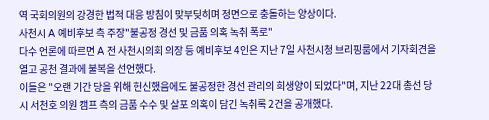역 국회의원의 강경한 법적 대응 방침이 맞부딪히며 정면으로 충돌하는 양상이다.
사천시 A 예비후보 측 주장"불공정 경선 및 금품 의혹 녹취 폭로"
다수 언론에 따르면 A 전 사천시의회 의장 등 예비후보 4인은 지난 7일 사천시청 브리핑룸에서 기자회견을 열고 공천 결과에 불복을 선언했다.
이들은 "오랜 기간 당을 위해 헌신했음에도 불공정한 경선 관리의 희생양이 되었다"며, 지난 22대 총선 당시 서천호 의원 캠프 측의 금품 수수 및 살포 의혹이 담긴 녹취록 2건을 공개했다.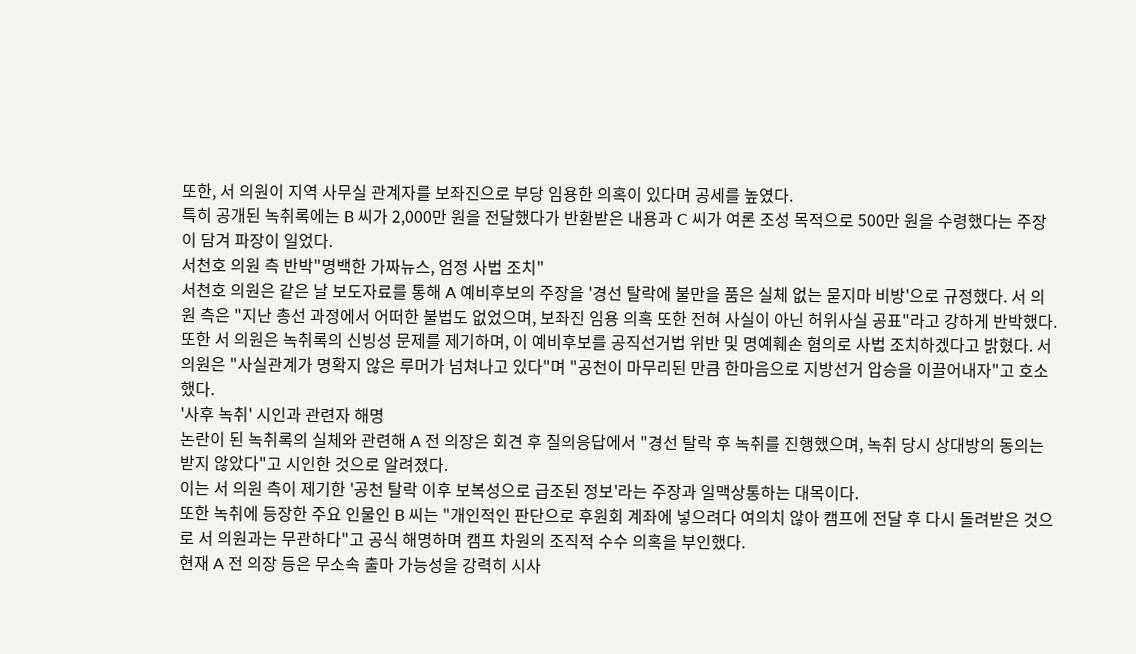또한, 서 의원이 지역 사무실 관계자를 보좌진으로 부당 임용한 의혹이 있다며 공세를 높였다.
특히 공개된 녹취록에는 B 씨가 2,000만 원을 전달했다가 반환받은 내용과 C 씨가 여론 조성 목적으로 500만 원을 수령했다는 주장이 담겨 파장이 일었다.
서천호 의원 측 반박"명백한 가짜뉴스, 엄정 사법 조치"
서천호 의원은 같은 날 보도자료를 통해 A 예비후보의 주장을 '경선 탈락에 불만을 품은 실체 없는 묻지마 비방'으로 규정했다. 서 의원 측은 "지난 총선 과정에서 어떠한 불법도 없었으며, 보좌진 임용 의혹 또한 전혀 사실이 아닌 허위사실 공표"라고 강하게 반박했다.
또한 서 의원은 녹취록의 신빙성 문제를 제기하며, 이 예비후보를 공직선거법 위반 및 명예훼손 혐의로 사법 조치하겠다고 밝혔다. 서 의원은 "사실관계가 명확지 않은 루머가 넘쳐나고 있다"며 "공천이 마무리된 만큼 한마음으로 지방선거 압승을 이끌어내자"고 호소했다.
'사후 녹취' 시인과 관련자 해명
논란이 된 녹취록의 실체와 관련해 A 전 의장은 회견 후 질의응답에서 "경선 탈락 후 녹취를 진행했으며, 녹취 당시 상대방의 동의는 받지 않았다"고 시인한 것으로 알려졌다.
이는 서 의원 측이 제기한 '공천 탈락 이후 보복성으로 급조된 정보'라는 주장과 일맥상통하는 대목이다.
또한 녹취에 등장한 주요 인물인 B 씨는 "개인적인 판단으로 후원회 계좌에 넣으려다 여의치 않아 캠프에 전달 후 다시 돌려받은 것으로 서 의원과는 무관하다"고 공식 해명하며 캠프 차원의 조직적 수수 의혹을 부인했다.
현재 A 전 의장 등은 무소속 출마 가능성을 강력히 시사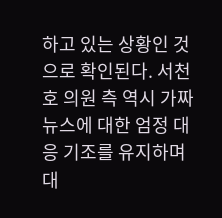하고 있는 상황인 것으로 확인된다. 서천호 의원 측 역시 가짜 뉴스에 대한 엄정 대응 기조를 유지하며 대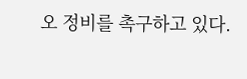오 정비를 촉구하고 있다.